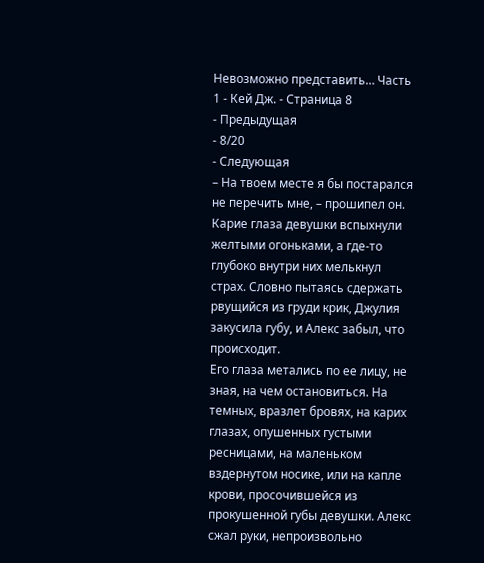Невозможно представить… Часть 1 - Кей Дж. - Страница 8
- Предыдущая
- 8/20
- Следующая
– На твоем месте я бы постарался не перечить мне, – прошипел он. Карие глаза девушки вспыхнули желтыми огоньками, а где-то глубоко внутри них мелькнул страх. Словно пытаясь сдержать рвущийся из груди крик, Джулия закусила губу, и Алекс забыл, что происходит.
Его глаза метались по ее лицу, не зная, на чем остановиться. На темных, вразлет бровях, на карих глазах, опушенных густыми ресницами, на маленьком вздернутом носике, или на капле крови, просочившейся из прокушенной губы девушки. Алекс сжал руки, непроизвольно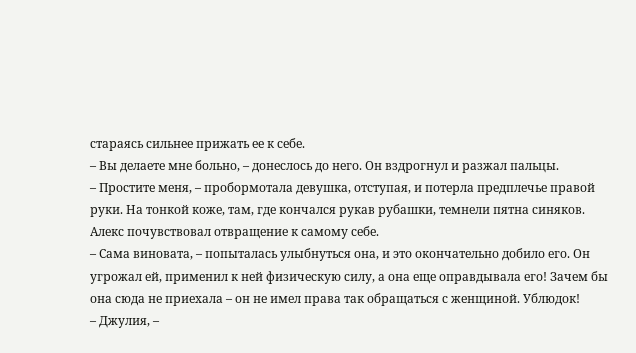стараясь сильнее прижать ее к себе.
– Вы делаете мне больно, – донеслось до него. Он вздрогнул и разжал пальцы.
– Простите меня, – пробормотала девушка, отступая, и потерла предплечье правой руки. На тонкой коже, там, где кончался рукав рубашки, темнели пятна синяков.
Алекс почувствовал отвращение к самому себе.
– Сама виновата, – попыталась улыбнуться она, и это окончательно добило его. Он угрожал ей, применил к ней физическую силу, а она еще оправдывала его! Зачем бы она сюда не приехала – он не имел права так обращаться с женщиной. Ублюдок!
– Джулия, –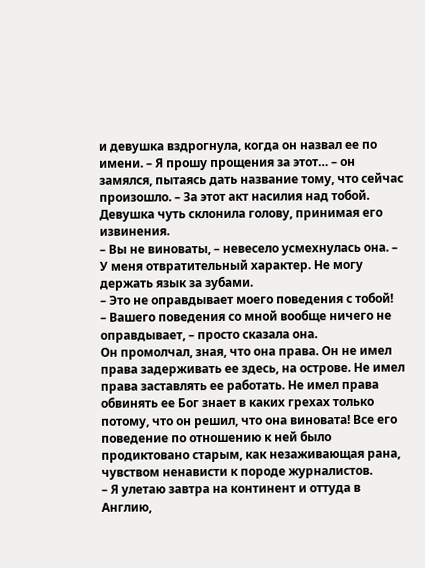и девушка вздрогнула, когда он назвал ее по имени. – Я прошу прощения за этот… – он замялся, пытаясь дать название тому, что сейчас произошло. – За этот акт насилия над тобой.
Девушка чуть склонила голову, принимая его извинения.
– Вы не виноваты, – невесело усмехнулась она. – У меня отвратительный характер. Не могу держать язык за зубами.
– Это не оправдывает моего поведения с тобой!
– Вашего поведения со мной вообще ничего не оправдывает, – просто сказала она.
Он промолчал, зная, что она права. Он не имел права задерживать ее здесь, на острове. Не имел права заставлять ее работать. Не имел права обвинять ее Бог знает в каких грехах только потому, что он решил, что она виновата! Все его поведение по отношению к ней было продиктовано старым, как незаживающая рана, чувством ненависти к породе журналистов.
– Я улетаю завтра на континент и оттуда в Англию,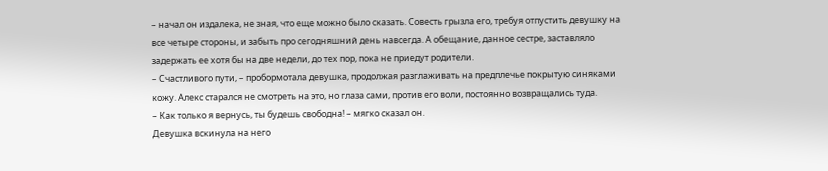– начал он издалека, не зная, что еще можно было сказать. Совесть грызла его, требуя отпустить девушку на все четыре стороны, и забыть про сегодняшний день навсегда. А обещание, данное сестре, заставляло задержать ее хотя бы на две недели, до тех пор, пока не приедут родители.
– Счастливого пути, – пробормотала девушка, продолжая разглаживать на предплечье покрытую синяками кожу. Алекс старался не смотреть на это, но глаза сами, против его воли, постоянно возвращались туда.
– Как только я вернусь, ты будешь свободна! – мягко сказал он.
Девушка вскинула на него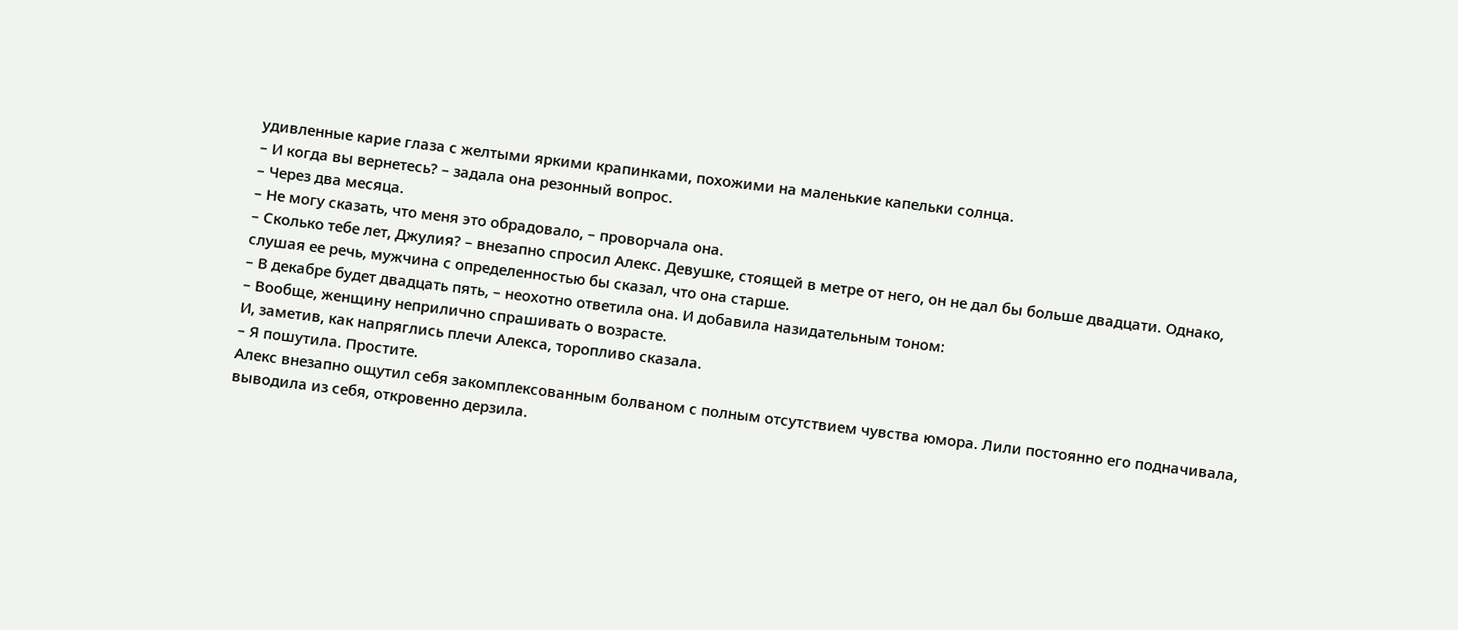удивленные карие глаза с желтыми яркими крапинками, похожими на маленькие капельки солнца.
– И когда вы вернетесь? – задала она резонный вопрос.
– Через два месяца.
– Не могу сказать, что меня это обрадовало, – проворчала она.
– Сколько тебе лет, Джулия? – внезапно спросил Алекс. Девушке, стоящей в метре от него, он не дал бы больше двадцати. Однако, слушая ее речь, мужчина с определенностью бы сказал, что она старше.
– В декабре будет двадцать пять, – неохотно ответила она. И добавила назидательным тоном:
– Вообще, женщину неприлично спрашивать о возрасте.
И, заметив, как напряглись плечи Алекса, торопливо сказала.
– Я пошутила. Простите.
Алекс внезапно ощутил себя закомплексованным болваном с полным отсутствием чувства юмора. Лили постоянно его подначивала, выводила из себя, откровенно дерзила.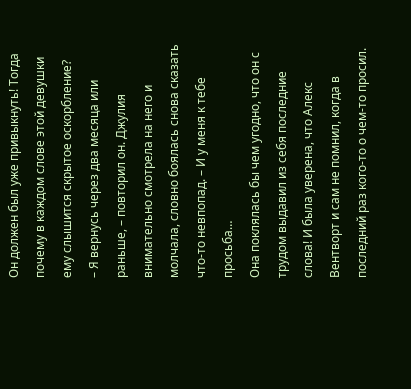Он должен был уже привыкнуть! Тогда почему в каждом слове этой девушки ему слышится скрытое оскорбление?
– Я вернусь через два месяца или раньше, – повторил он. Джулия внимательно смотрела на него и молчала, словно боялась снова сказать что-то невпопад. – И у меня к тебе просьба…
Она поклялась бы чем угодно, что он с трудом выдавил из себя последние слова! И была уверена, что Алекс Вентворт и сам не помнил, когда в последний раз кого-то о чем-то просил.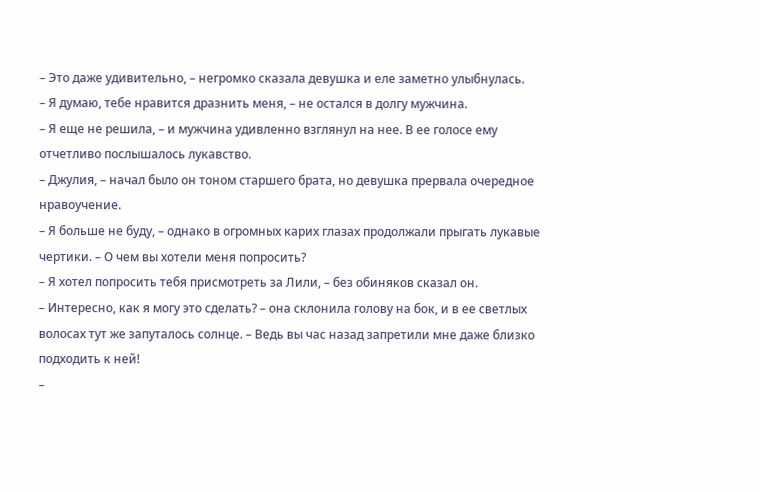– Это даже удивительно, – негромко сказала девушка и еле заметно улыбнулась.
– Я думаю, тебе нравится дразнить меня, – не остался в долгу мужчина.
– Я еще не решила, – и мужчина удивленно взглянул на нее. В ее голосе ему отчетливо послышалось лукавство.
– Джулия, – начал было он тоном старшего брата, но девушка прервала очередное нравоучение.
– Я больше не буду, – однако в огромных карих глазах продолжали прыгать лукавые чертики. – О чем вы хотели меня попросить?
– Я хотел попросить тебя присмотреть за Лили, – без обиняков сказал он.
– Интересно, как я могу это сделать? – она склонила голову на бок, и в ее светлых волосах тут же запуталось солнце. – Ведь вы час назад запретили мне даже близко подходить к ней!
–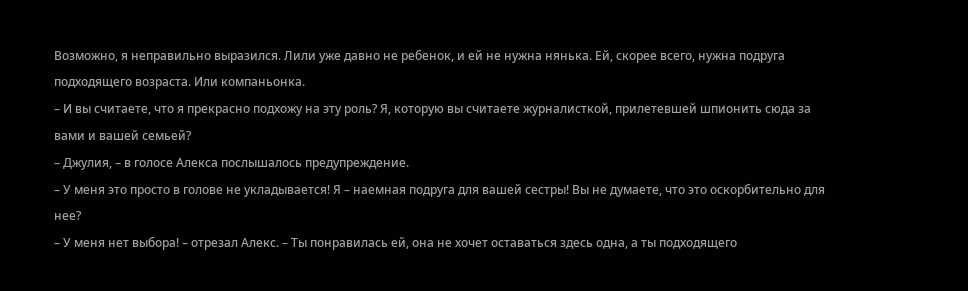Возможно, я неправильно выразился. Лили уже давно не ребенок, и ей не нужна нянька. Ей, скорее всего, нужна подруга подходящего возраста. Или компаньонка.
– И вы считаете, что я прекрасно подхожу на эту роль? Я, которую вы считаете журналисткой, прилетевшей шпионить сюда за вами и вашей семьей?
– Джулия, – в голосе Алекса послышалось предупреждение.
– У меня это просто в голове не укладывается! Я – наемная подруга для вашей сестры! Вы не думаете, что это оскорбительно для нее?
– У меня нет выбора! – отрезал Алекс. – Ты понравилась ей, она не хочет оставаться здесь одна, а ты подходящего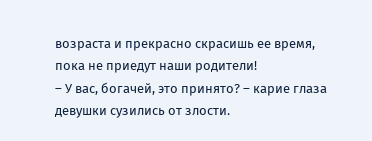возраста и прекрасно скрасишь ее время, пока не приедут наши родители!
– У вас, богачей, это принято? – карие глаза девушки сузились от злости.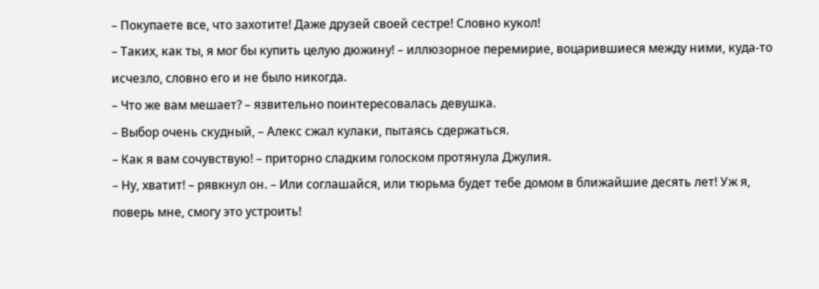– Покупаете все, что захотите! Даже друзей своей сестре! Словно кукол!
– Таких, как ты, я мог бы купить целую дюжину! – иллюзорное перемирие, воцарившиеся между ними, куда-то исчезло, словно его и не было никогда.
– Что же вам мешает? – язвительно поинтересовалась девушка.
– Выбор очень скудный, – Алекс сжал кулаки, пытаясь сдержаться.
– Как я вам сочувствую! – приторно сладким голоском протянула Джулия.
– Ну, хватит! – рявкнул он. – Или соглашайся, или тюрьма будет тебе домом в ближайшие десять лет! Уж я, поверь мне, смогу это устроить!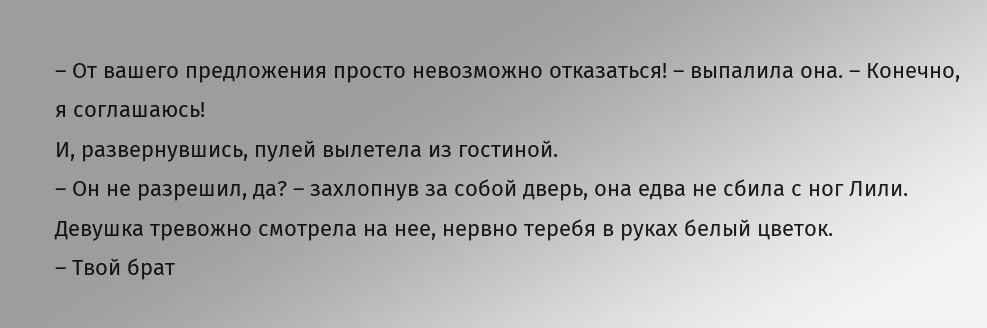– От вашего предложения просто невозможно отказаться! – выпалила она. – Конечно, я соглашаюсь!
И, развернувшись, пулей вылетела из гостиной.
– Он не разрешил, да? – захлопнув за собой дверь, она едва не сбила с ног Лили. Девушка тревожно смотрела на нее, нервно теребя в руках белый цветок.
– Твой брат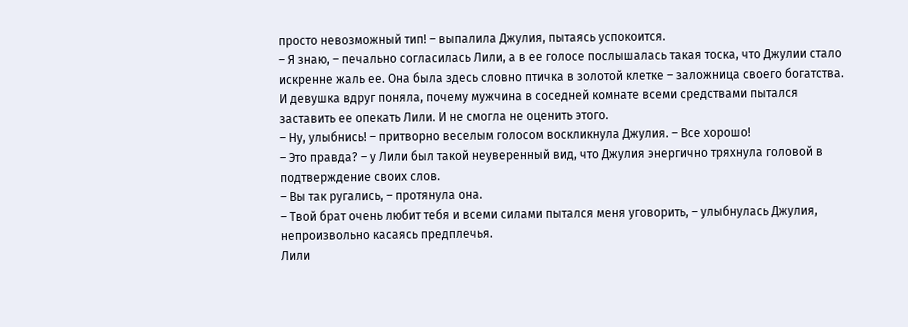просто невозможный тип! – выпалила Джулия, пытаясь успокоится.
– Я знаю, – печально согласилась Лили, а в ее голосе послышалась такая тоска, что Джулии стало искренне жаль ее. Она была здесь словно птичка в золотой клетке – заложница своего богатства. И девушка вдруг поняла, почему мужчина в соседней комнате всеми средствами пытался заставить ее опекать Лили. И не смогла не оценить этого.
– Ну, улыбнись! – притворно веселым голосом воскликнула Джулия. – Все хорошо!
– Это правда? – у Лили был такой неуверенный вид, что Джулия энергично тряхнула головой в подтверждение своих слов.
– Вы так ругались, – протянула она.
– Твой брат очень любит тебя и всеми силами пытался меня уговорить, – улыбнулась Джулия, непроизвольно касаясь предплечья.
Лили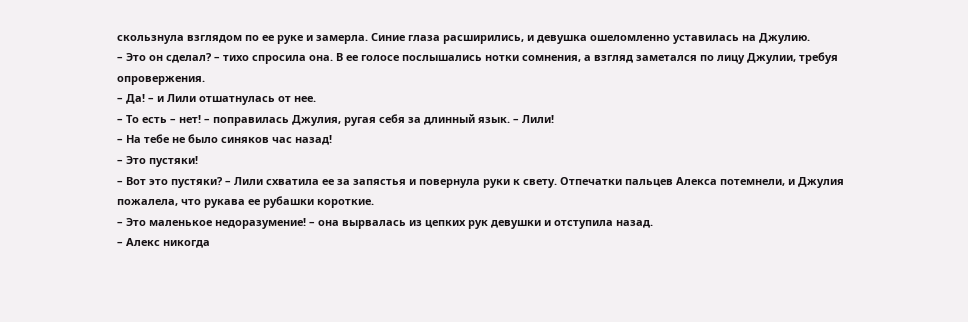скользнула взглядом по ее руке и замерла. Синие глаза расширились, и девушка ошеломленно уставилась на Джулию.
– Это он сделал? – тихо спросила она. В ее голосе послышались нотки сомнения, а взгляд заметался по лицу Джулии, требуя опровержения.
– Да! – и Лили отшатнулась от нее.
– То есть – нет! – поправилась Джулия, ругая себя за длинный язык. – Лили!
– На тебе не было синяков час назад!
– Это пустяки!
– Вот это пустяки? – Лили схватила ее за запястья и повернула руки к свету. Отпечатки пальцев Алекса потемнели, и Джулия пожалела, что рукава ее рубашки короткие.
– Это маленькое недоразумение! – она вырвалась из цепких рук девушки и отступила назад.
– Алекс никогда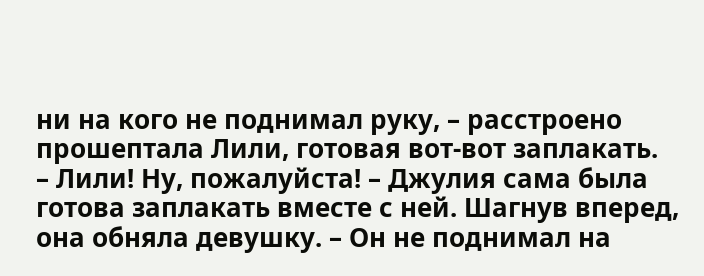ни на кого не поднимал руку, – расстроено прошептала Лили, готовая вот-вот заплакать.
– Лили! Ну, пожалуйста! – Джулия сама была готова заплакать вместе с ней. Шагнув вперед, она обняла девушку. – Он не поднимал на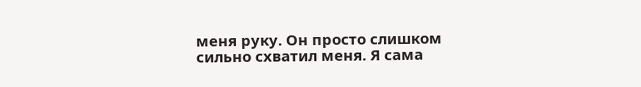меня руку. Он просто слишком сильно схватил меня. Я сама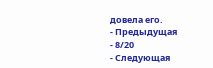довела его.
- Предыдущая
- 8/20
- Следующая